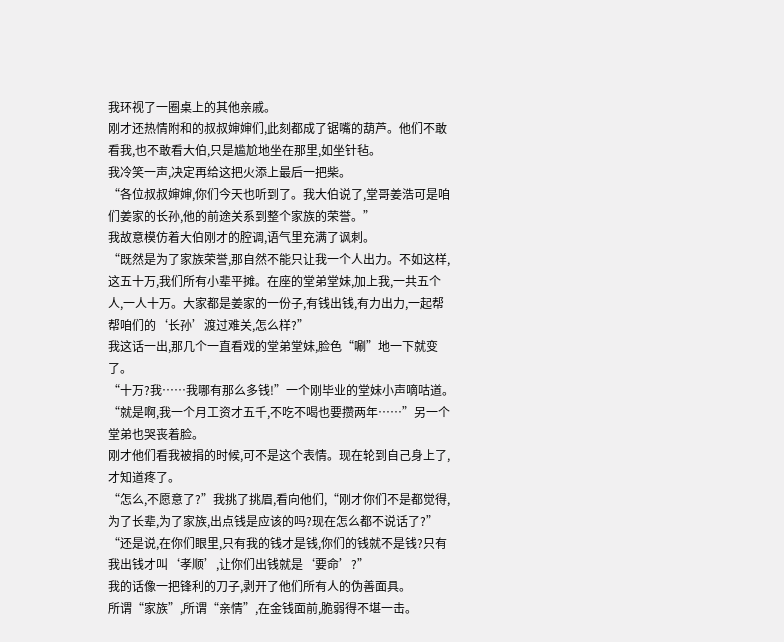我环视了一圈桌上的其他亲戚。
刚才还热情附和的叔叔婶婶们,此刻都成了锯嘴的葫芦。他们不敢看我,也不敢看大伯,只是尴尬地坐在那里,如坐针毡。
我冷笑一声,决定再给这把火添上最后一把柴。
“各位叔叔婶婶,你们今天也听到了。我大伯说了,堂哥姜浩可是咱们姜家的长孙,他的前途关系到整个家族的荣誉。”
我故意模仿着大伯刚才的腔调,语气里充满了讽刺。
“既然是为了家族荣誉,那自然不能只让我一个人出力。不如这样,这五十万,我们所有小辈平摊。在座的堂弟堂妹,加上我,一共五个人,一人十万。大家都是姜家的一份子,有钱出钱,有力出力,一起帮帮咱们的‘长孙’渡过难关,怎么样?”
我这话一出,那几个一直看戏的堂弟堂妹,脸色“唰”地一下就变了。
“十万?我……我哪有那么多钱!”一个刚毕业的堂妹小声嘀咕道。
“就是啊,我一个月工资才五千,不吃不喝也要攒两年……”另一个堂弟也哭丧着脸。
刚才他们看我被捐的时候,可不是这个表情。现在轮到自己身上了,才知道疼了。
“怎么,不愿意了?”我挑了挑眉,看向他们,“刚才你们不是都觉得,为了长辈,为了家族,出点钱是应该的吗?现在怎么都不说话了?”
“还是说,在你们眼里,只有我的钱才是钱,你们的钱就不是钱?只有我出钱才叫‘孝顺’,让你们出钱就是‘要命’?”
我的话像一把锋利的刀子,剥开了他们所有人的伪善面具。
所谓“家族”,所谓“亲情”,在金钱面前,脆弱得不堪一击。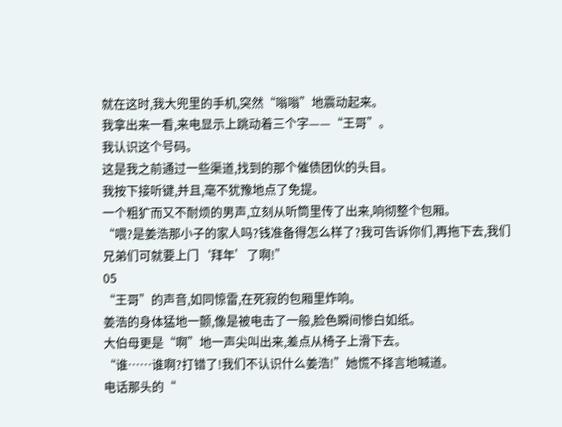就在这时,我大兜里的手机,突然“嗡嗡”地震动起来。
我拿出来一看,来电显示上跳动着三个字——“王哥”。
我认识这个号码。
这是我之前通过一些渠道,找到的那个催债团伙的头目。
我按下接听键,并且,毫不犹豫地点了免提。
一个粗犷而又不耐烦的男声,立刻从听筒里传了出来,响彻整个包厢。
“喂?是姜浩那小子的家人吗?钱准备得怎么样了?我可告诉你们,再拖下去,我们兄弟们可就要上门‘拜年’了啊!”
05
“王哥”的声音,如同惊雷,在死寂的包厢里炸响。
姜浩的身体猛地一颤,像是被电击了一般,脸色瞬间惨白如纸。
大伯母更是“啊”地一声尖叫出来,差点从椅子上滑下去。
“谁……谁啊?打错了!我们不认识什么姜浩!”她慌不择言地喊道。
电话那头的“